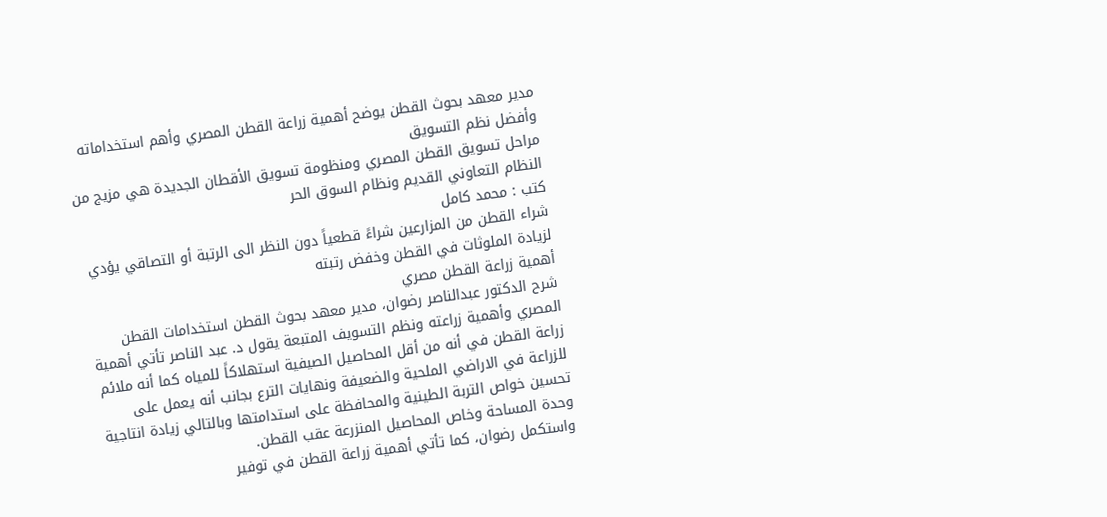مدير معهد بحوث القطن يوضح أهمية زراعة القطن المصري وأهم استخداماته وأفضل نظم التسويق
مراحل تسويق القطن المصري ومنظومة تسويق الأقطان الجديدة هي مزيج من النظام التعاوني القديم ونظام السوق الحر
كتب : محمد كامل
شراء القطن من المزارعين شراءً قطعياً دون النظر الى الرتبة أو التصاقي يؤدي لزيادة الملوثات في القطن وخفض رتبته
أهمية زراعة القطن مصري
شرح الدكتور عبدالناصر رضوان، مدير معهد بحوث القطن استخدامات القطن المصري وأهمية زراعته ونظم التسويف المتبعة يقول د. عبد الناصر تأتي أهمية زراعة القطن في أنه من أقل المحاصيل الصيفية استهلاكاً للمياه كما أنه ملائم للزراعة في الاراضي الملحية والضعيفة ونهايات الترع بجانب أنه يعمل على تحسين خواص التربة الطينية والمحافظة على استدامتها وبالتالي زيادة انتاجية وحدة المساحة وخاص المحاصيل المنزرعة عقب القطن.
واستكمل رضوان، كما تأتي أهمية زراعة القطن في توفير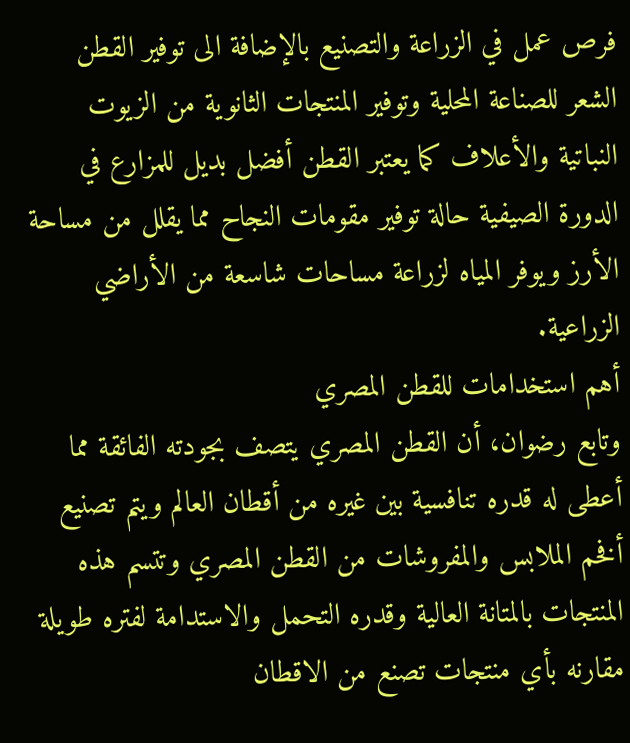فرص عمل في الزراعة والتصنيع بالإضافة الى توفير القطن الشعر للصناعة المحلية وتوفير المنتجات الثانوية من الزيوت النباتية والأعلاف كما يعتبر القطن أفضل بديل للمزارع في الدورة الصيفية حالة توفير مقومات النجاح مما يقلل من مساحة الأرز ويوفر المياه لزراعة مساحات شاسعة من الأراضي الزراعية.
أهم استخدامات للقطن المصري
وتابع رضوان، أن القطن المصري يتصف بجودته الفائقة مما أعطى له قدره تنافسية بين غيره من أقطان العالم ويتم تصنيع أفخم الملابس والمفروشات من القطن المصري وتتسم هذه المنتجات بالمتانة العالية وقدره التحمل والاستدامة لفتره طويلة مقارنه بأي منتجات تصنع من الاقطان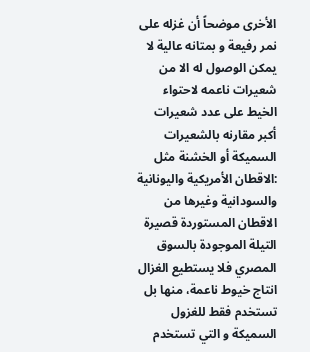الأخرى موضحاً أن غزله على نمر رفيعة و بمتانه عالية لا يمكن الوصول له الا من شعيرات ناعمه لاحتواء الخيط على عدد شعيرات أكبر مقارنه بالشعيرات السميكة أو الخشنة مثل :الاقطان الأمريكية واليونانية والسودانية وغيرها من الاقطان المستوردة قصيرة التيلة الموجودة بالسوق المصري فلا يستطيع الغزال انتاج خيوط ناعمة، منها بل تستخدم فقط للغزول السميكة و التي تستخدم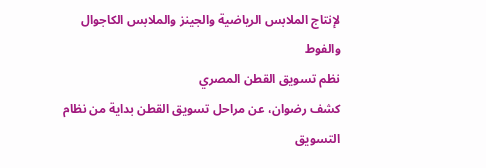لإنتاج الملابس الرياضية والجينز والملابس الكاجوال والفوط
نظم تسويق القطن المصري
كشف رضوان، عن مراحل تسويق القطن بداية من نظام التسويق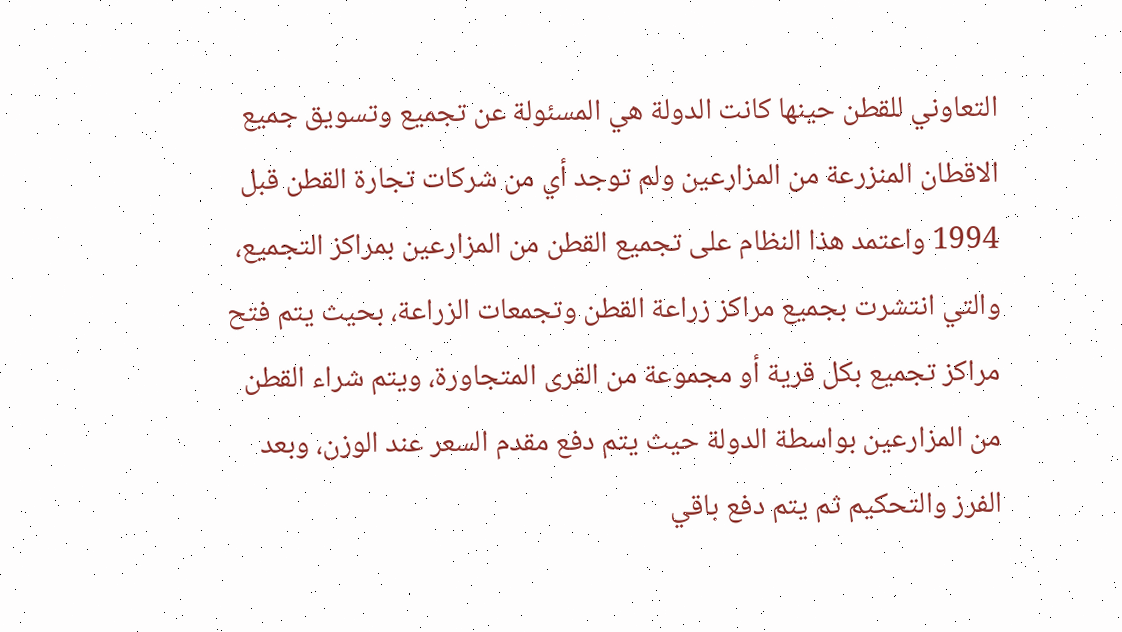التعاوني للقطن حينها كانت الدولة هي المسئولة عن تجميع وتسويق جميع الاقطان المنزرعة من المزارعين ولم توجد أي من شركات تجارة القطن قبل 1994 واعتمد هذا النظام على تجميع القطن من المزارعين بمراكز التجميع، والتي انتشرت بجميع مراكز زراعة القطن وتجمعات الزراعة، بحيث يتم فتح مراكز تجميع بكل قرية أو مجموعة من القرى المتجاورة، ويتم شراء القطن من المزارعين بواسطة الدولة حيث يتم دفع مقدم السعر عند الوزن، وبعد الفرز والتحكيم ثم يتم دفع باقي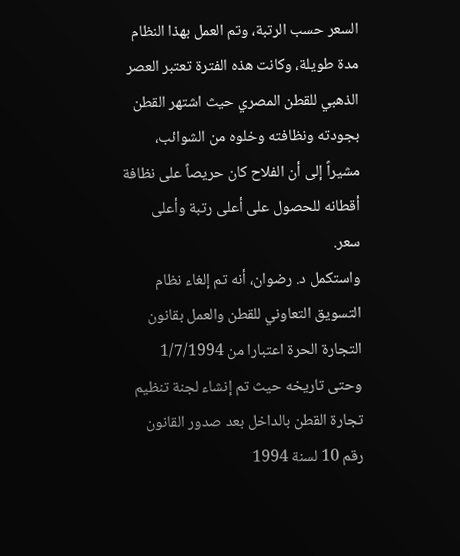السعر حسب الرتبة، وتم العمل بهذا النظام مدة طويلة، وكانت هذه الفترة تعتبر العصر الذهبي للقطن المصري حيث اشتهر القطن بجودته ونظافته وخلوه من الشوائب، مشيراً إلى أن الفلاح كان حريصاً على نظافة أقطانه للحصول على أعلى رتبة وأعلى سعر.
واستكمل د. رضوان، أنه تم إلغاء نظام التسويق التعاوني للقطن والعمل بقانون التجارة الحرة اعتبارا من 1/7/1994 وحتى تاريخه حيث تم إنشاء لجنة تنظيم تجارة القطن بالداخل بعد صدور القانون رقم 10 لسنة 1994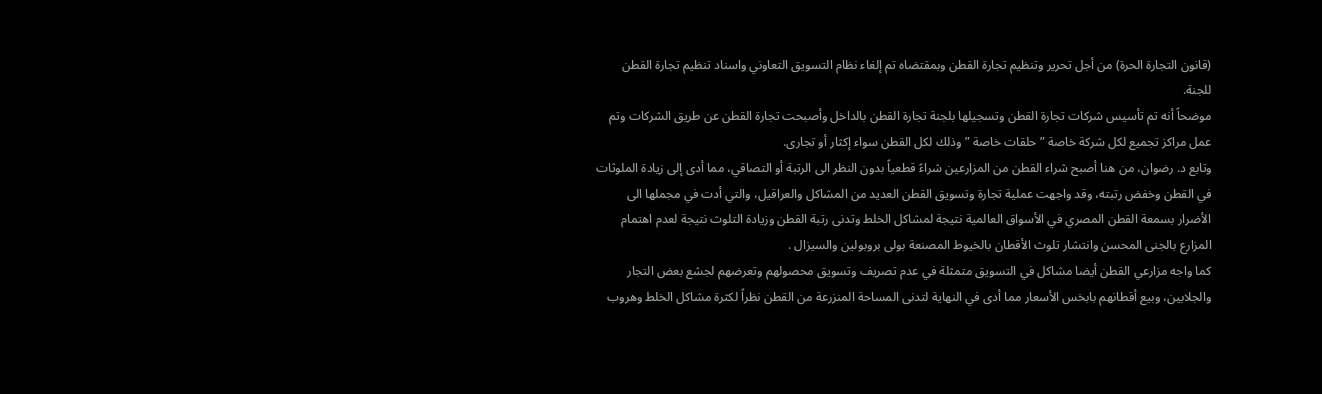(قانون التجارة الحرة) من أجل تحرير وتنظيم تجارة القطن وبمقتضاه تم إلغاء نظام التسويق التعاوني واسناد تنظيم تجارة القطن للجنة.
موضحاً أنه تم تأسيس شركات تجارة القطن وتسجيلها بلجنة تجارة القطن بالداخل وأصبحت تجارة القطن عن طريق الشركات وتم عمل مراكز تجميع لكل شركة خاصة ” حلقات خاصة ” وذلك لكل القطن سواء إكثار أو تجارى.
وتابع د. رضوان، من هنا أصبح شراء القطن من المزارعين شراءً قطعياً بدون النظر الى الرتبة أو التصاقي، مما أدى إلى زيادة الملوثات في القطن وخفض رتبته، وقد واجهت عملية تجارة وتسويق القطن العديد من المشاكل والعراقيل، والتي أدت في مجملها الى الأضرار بسمعة القطن المصري في الأسواق العالمية نتيجة لمشاكل الخلط وتدنى رتبة القطن وزيادة التلوث نتيجة لعدم اهتمام المزارع بالجنى المحسن وانتشار تلوث الأقطان بالخيوط المصنعة بولى بروبولين والسيزال .
كما واجه مزارعي القطن أيضا مشاكل في التسويق متمثلة في عدم تصريف وتسويق محصولهم وتعرضهم لجشع بعض التجار والجلابين، وبيع أقطانهم بابخس الأسعار مما أدى في النهاية لتدنى المساحة المنزرعة من القطن نظراً لكثرة مشاكل الخلط وهروب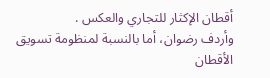أقطان الإكثار للتجاري والعكس .
وأردف رضوان، أما بالنسبة لمنظومة تسويق الأقطان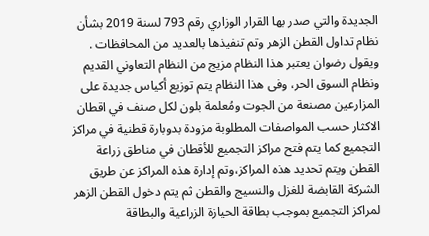الجديدة والتي صدر بها القرار الوزاري رقم 793 لسنة 2019 بشأن نظام تداول القطن الزهر وتم تنفيذها بالعديد من المحافظات .
ويقول رضوان يعتبر هذا النظام مزيج من النظام التعاوني القديم ونظام السوق الحر، وفى هذا النظام يتم توزيع أكياس جديدة على المزارعين مصنعة من الجوت ومُعلمة بلون لكل صنف في اقطان الاكثار حسب المواصفات المطلوبة مزودة بدوبارة قطنية في مراكز التجميع كما يتم فتح مراكز التجميع للأقطان في مناطق زراعة القطن ويتم تحديد هذه المراكز،وتم إدارة هذه المراكز عن طريق الشركة القابضة للغزل والنسيج والقطن ثم يتم دخول القطن الزهر لمراكز التجميع بموجب بطاقة الحيازة الزراعية والبطاقة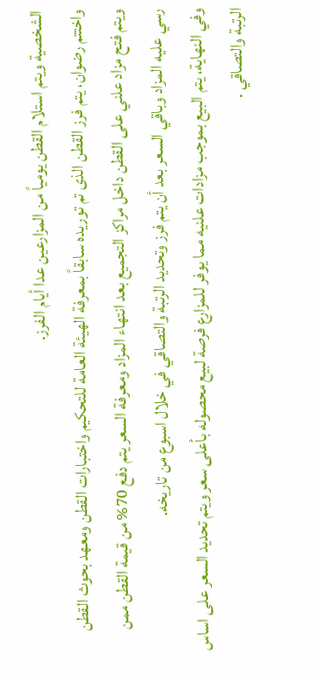الشخصية ويتم استلام القطن يومياً من المزارعين عدا أيام الفرز.
واختتم رضوان، يتم فرز القطن الذى تم توريده سابقاً بمعرفة الهيئة العامة للتحكيم واختبارات القطن ومعهد بحوث القطن ويتم فتح مزاد علني على القطن داخل مراكز التجميع بعد انتهاء المزاد ومعرفة السعر يتم دفع 70% من قيمة القطن ممن رسي عليه المزاد وباقي السعر بعد أن يتم فرز وتحديد الرتبة والتصاقي في خلال اسبوع من تاريخه.
وفي النهاية، يتم البيع بموجب مزادات علنيه مما يوفر للمزارع فرصة لبيع محصوله بأعلى سعر ويتم تحديد السعر على اساس الرتبة والتصاقي .